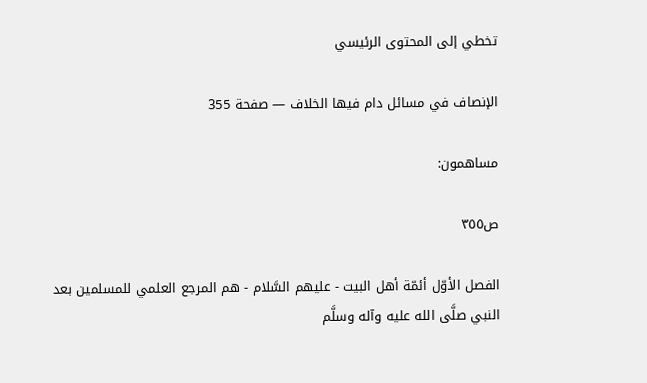تخطي إلى المحتوى الرئيسي

الإنصاف في مسائل دام فيها الخلاف — صفحة 355

مساهمون:

ص٣٥٥

الفصل الأوّل أئمّة أهل البيت - عليهم السَّلام - هم المرجع العلمي للمسلمين بعد النبي صلَّى الله عليه وآله وسلَّم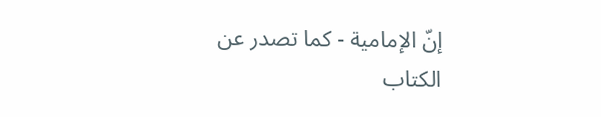إنّ الإمامية - كما تصدر عن الكتاب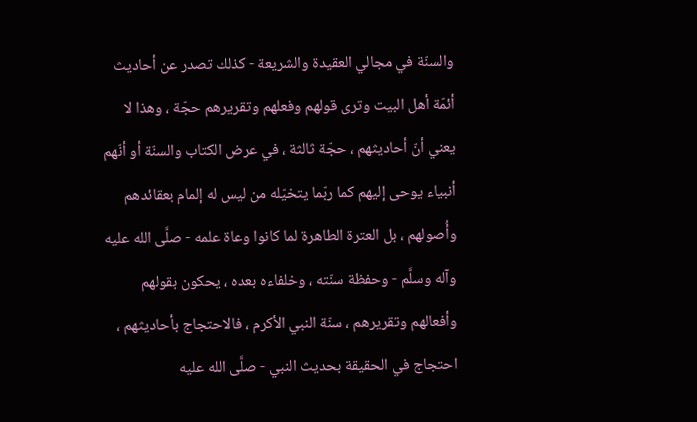والسنّة في مجالي العقيدة والشريعة - كذلك تصدر عن أحاديث أئمّة أهل البيت وترى قولهم وفعلهم وتقريرهم حجّة ، وهذا لا يعني أنّ أحاديثهم ، حجّة ثالثة ، في عرض الكتاب والسنّة أو أنّهم أنبياء يوحى إليهم كما ربّما يتخيّله من ليس له إلمام بعقائدهم وأُصولهم ، بل العترة الطاهرة لما كانوا وعاة علمه - صلَّى الله عليه وآله وسلَّم - وحفظة سنّته ، وخلفاءه بعده ، يحكون بقولهم وأفعالهم وتقريرهم ، سنّة النبي الأكرم ، فالاحتجاج بأحاديثهم ، احتجاج في الحقيقة بحديث النبي - صلَّى الله عليه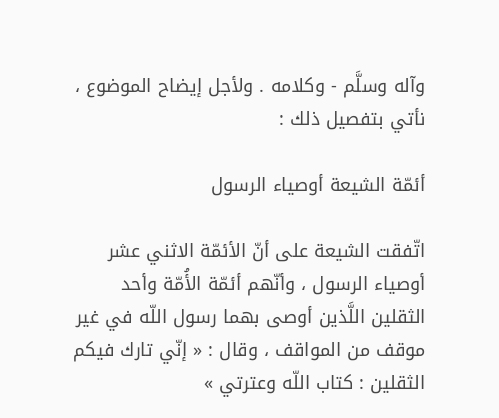وآله وسلَّم - وكلامه . ولأجل إيضاح الموضوع ، نأتي بتفصيل ذلك :

أئمّة الشيعة أوصياء الرسول

اتّفقت الشيعة على أنّ الأئمّة الاثني عشر أوصياء الرسول ، وأنّهم أئمّة الأُمّة وأحد الثقلين اللَّذين أوصى بهما رسول اللّه في غير موقف من المواقف ، وقال : « إنّي تارك فيكم الثقلين : كتاب اللّه وعترتي »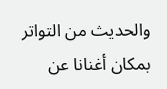والحديث من التواتر بمكان أغنانا عن